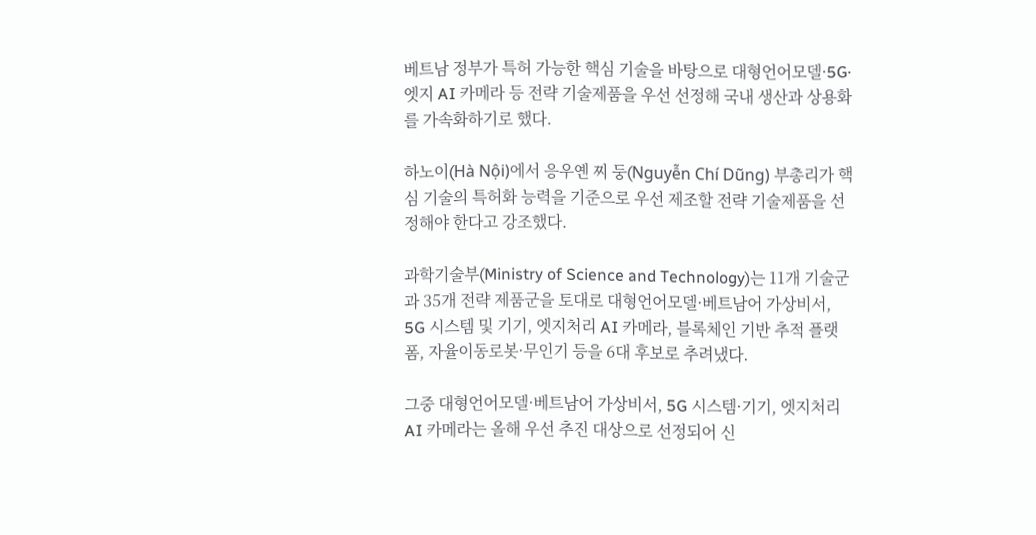베트남 정부가 특허 가능한 핵심 기술을 바탕으로 대형언어모델·5G·엣지 AI 카메라 등 전략 기술제품을 우선 선정해 국내 생산과 상용화를 가속화하기로 했다.

하노이(Hà Nội)에서 응우옌 찌 둥(Nguyễn Chí Dũng) 부총리가 핵심 기술의 특허화 능력을 기준으로 우선 제조할 전략 기술제품을 선정해야 한다고 강조했다.

과학기술부(Ministry of Science and Technology)는 11개 기술군과 35개 전략 제품군을 토대로 대형언어모델·베트남어 가상비서, 5G 시스템 및 기기, 엣지처리 AI 카메라, 블록체인 기반 추적 플랫폼, 자율이동로봇·무인기 등을 6대 후보로 추려냈다.

그중 대형언어모델·베트남어 가상비서, 5G 시스템·기기, 엣지처리 AI 카메라는 올해 우선 추진 대상으로 선정되어 신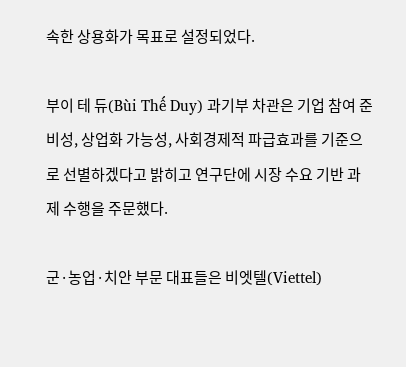속한 상용화가 목표로 설정되었다.

부이 테 듀(Bùi Thế Duy) 과기부 차관은 기업 참여 준비성, 상업화 가능성, 사회경제적 파급효과를 기준으로 선별하겠다고 밝히고 연구단에 시장 수요 기반 과제 수행을 주문했다.

군·농업·치안 부문 대표들은 비엣텔(Viettel)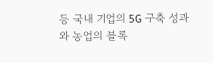등 국내 기업의 5G 구축 성과와 농업의 블록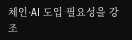체인·AI 도입 필요성을 강조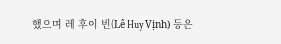했으며 레 후이 빈(Lê Huy Vịnh) 등은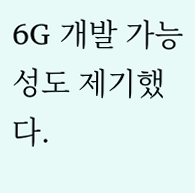6G 개발 가능성도 제기했다.